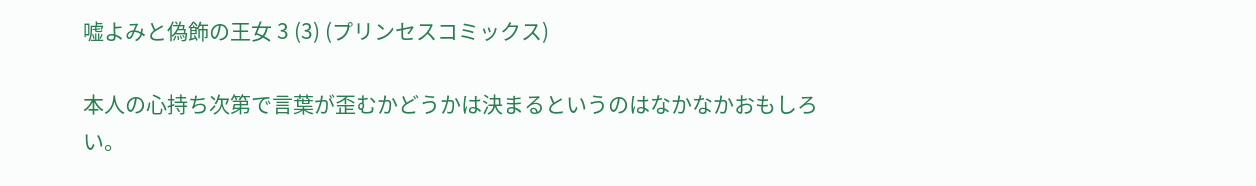嘘よみと偽飾の王女 3 (3) (プリンセスコミックス)

本人の心持ち次第で言葉が歪むかどうかは決まるというのはなかなかおもしろい。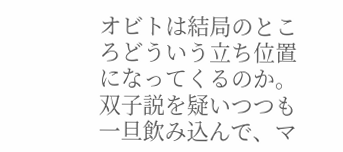オビトは結局のところどういう立ち位置になってくるのか。
双子説を疑いつつも一旦飲み込んで、マ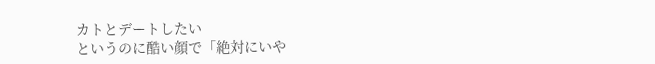カトとデートしたい
というのに酷い顔で「絶対にいや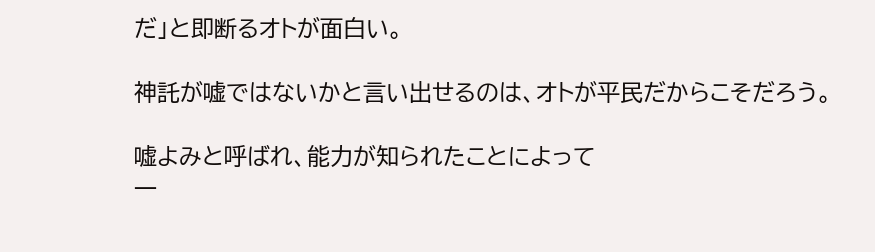だ」と即断るオトが面白い。

神託が嘘ではないかと言い出せるのは、オトが平民だからこそだろう。

嘘よみと呼ばれ、能力が知られたことによって
一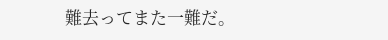難去ってまた一難だ。